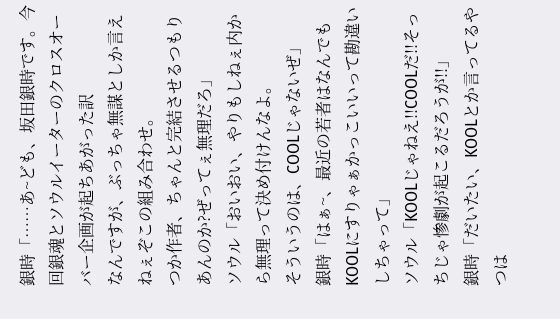銀時「……あ~ども、坂田銀時です。今回銀魂とソウルイーターのクロスオーバー企画が起ちあがった訳
なんですが、ぶっちゃ無謀としか言えねぇぞこの組み合わせ。
つか作者、ちゃんと完結させるつもりあんのか?ぜってぇ無理だろ」
ソウル「おいおい、やりもしねぇ内から無理って決め付けんなよ。
そういうのは、COOLじゃないぜ」
銀時「はぁ~、最近の若者はなんでもKOOLにすりゃぁかっこいいって勘違いしちゃって」
ソウル「KOOLじゃねえ!!COOLだ!!そっちじゃ惨劇が起こるだろうが!!」
銀時「だいたい、KOOLとか言ってるやつは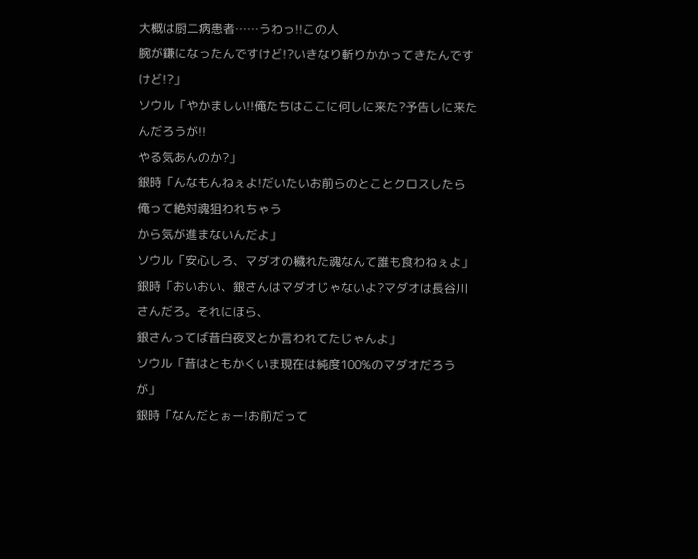大概は厨二病患者……うわっ!!この人
腕が鎌になったんですけど!?いきなり斬りかかってきたんですけど!?」
ソウル「やかましい!!俺たちはここに何しに来た?予告しに来たんだろうが!!
やる気あんのか?」
銀時「んなもんねぇよ!だいたいお前らのとことクロスしたら俺って絶対魂狙われちゃう
から気が進まないんだよ」
ソウル「安心しろ、マダオの穢れた魂なんて誰も食わねぇよ」
銀時「おいおい、銀さんはマダオじゃないよ?マダオは長谷川さんだろ。それにほら、
銀さんってば昔白夜叉とか言われてたじゃんよ」
ソウル「昔はともかくいま現在は純度100%のマダオだろうが」
銀時「なんだとぉー!お前だって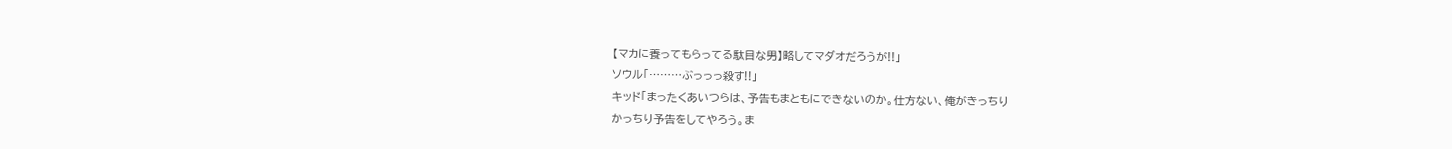【マカに養ってもらってる駄目な男】略してマダオだろうが!!」
ソウル「………ぶっっっ殺す!!」
キッド「まったくあいつらは、予告もまともにできないのか。仕方ない、俺がきっちり
かっちり予告をしてやろう。ま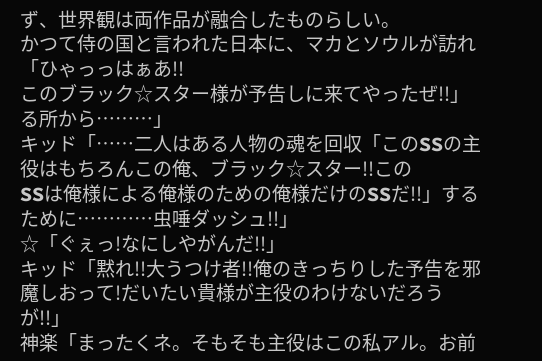ず、世界観は両作品が融合したものらしい。
かつて侍の国と言われた日本に、マカとソウルが訪れ「ひゃっっはぁあ!!
このブラック☆スター様が予告しに来てやったぜ!!」る所から………」
キッド「……二人はある人物の魂を回収「このSSの主役はもちろんこの俺、ブラック☆スター!!この
SSは俺様による俺様のための俺様だけのSSだ!!」するために…………虫唾ダッシュ!!」
☆「ぐぇっ!なにしやがんだ!!」
キッド「黙れ!!大うつけ者!!俺のきっちりした予告を邪魔しおって!だいたい貴様が主役のわけないだろうが!!」
神楽「まったくネ。そもそも主役はこの私アル。お前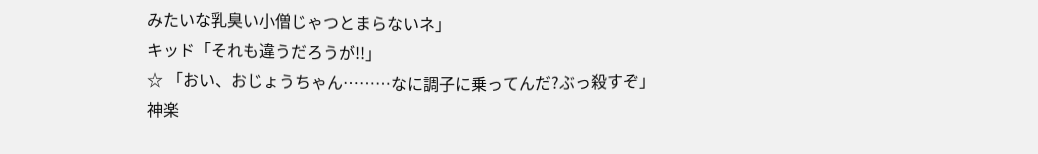みたいな乳臭い小僧じゃつとまらないネ」
キッド「それも違うだろうが!!」
☆ 「おい、おじょうちゃん………なに調子に乗ってんだ?ぶっ殺すぞ」
神楽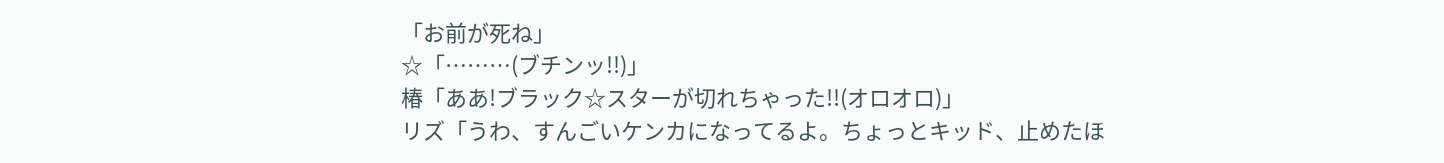「お前が死ね」
☆「………(ブチンッ!!)」
椿「ああ!ブラック☆スターが切れちゃった!!(オロオロ)」
リズ「うわ、すんごいケンカになってるよ。ちょっとキッド、止めたほ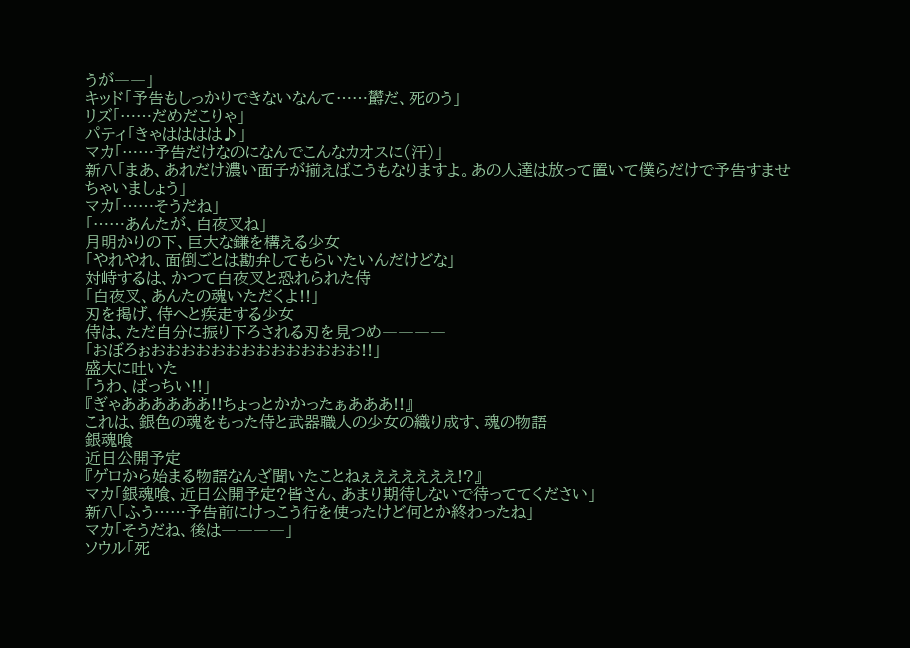うが――」
キッド「予告もしっかりできないなんて……欝だ、死のう」
リズ「……だめだこりゃ」
パティ「きゃはははは♪」
マカ「……予告だけなのになんでこんなカオスに(汗)」
新八「まあ、あれだけ濃い面子が揃えばこうもなりますよ。あの人達は放って置いて僕らだけで予告すませ
ちゃいましょう」
マカ「……そうだね」
「……あんたが、白夜叉ね」
月明かりの下、巨大な鎌を構える少女
「やれやれ、面倒ごとは勘弁してもらいたいんだけどな」
対峙するは、かつて白夜叉と恐れられた侍
「白夜叉、あんたの魂いただくよ!!」
刃を掲げ、侍へと疾走する少女
侍は、ただ自分に振り下ろされる刃を見つめ――――
「おぼろぉおおおおおおおおおおおおおお!!」
盛大に吐いた
「うわ、ばっちい!!」
『ぎゃああああああ!!ちょっとかかったぁあああ!!』
これは、銀色の魂をもった侍と武器職人の少女の織り成す、魂の物語
銀魂喰
近日公開予定
『ゲロから始まる物語なんざ聞いたことねぇええええええ!?』
マカ「銀魂喰、近日公開予定?皆さん、あまり期待しないで待っててください」
新八「ふう……予告前にけっこう行を使ったけど何とか終わったね」
マカ「そうだね、後は――――」
ソウル「死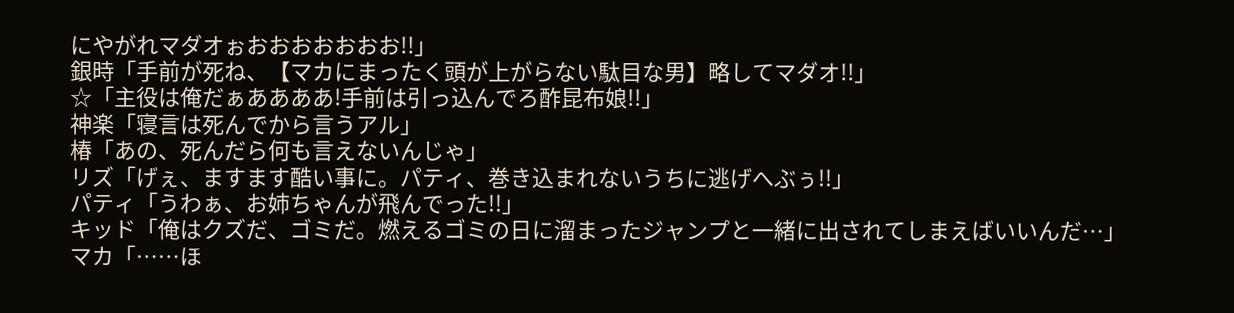にやがれマダオぉおおおおおおお!!」
銀時「手前が死ね、【マカにまったく頭が上がらない駄目な男】略してマダオ!!」
☆「主役は俺だぁああああ!手前は引っ込んでろ酢昆布娘!!」
神楽「寝言は死んでから言うアル」
椿「あの、死んだら何も言えないんじゃ」
リズ「げぇ、ますます酷い事に。パティ、巻き込まれないうちに逃げへぶぅ!!」
パティ「うわぁ、お姉ちゃんが飛んでった!!」
キッド「俺はクズだ、ゴミだ。燃えるゴミの日に溜まったジャンプと一緒に出されてしまえばいいんだ…」
マカ「……ほ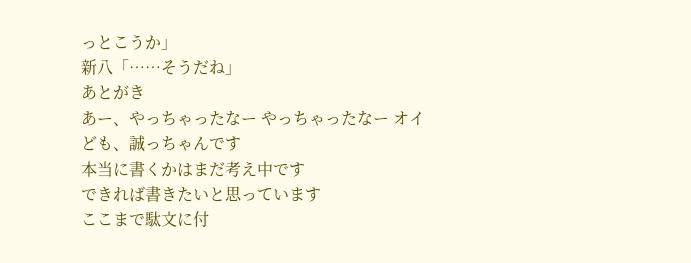っとこうか」
新八「……そうだね」
あとがき
あー、やっちゃったなー やっちゃったなー オイ
ども、誠っちゃんです
本当に書くかはまだ考え中です
できれば書きたいと思っています
ここまで駄文に付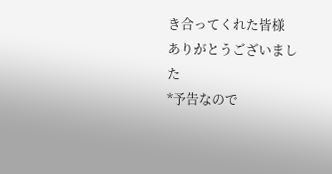き合ってくれた皆様
ありがとうございました
*予告なので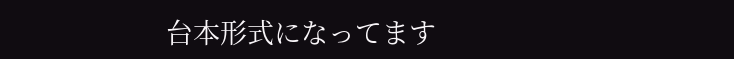台本形式になってます